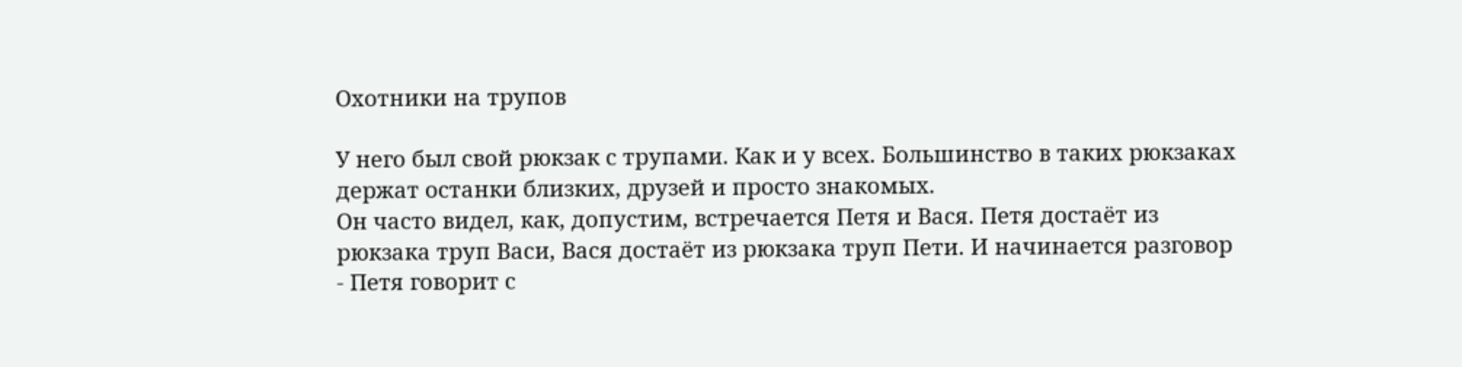Охотники на трупов

У него был свой рюкзак с трупами. Как и у всех. Большинство в таких рюкзаках держат останки близких, друзей и просто знакомых.
Он часто видел, как, допустим, встречается Петя и Вася. Петя достаёт из рюкзака труп Васи, Вася достаёт из рюкзака труп Пети. И начинается разговор - Петя говорит с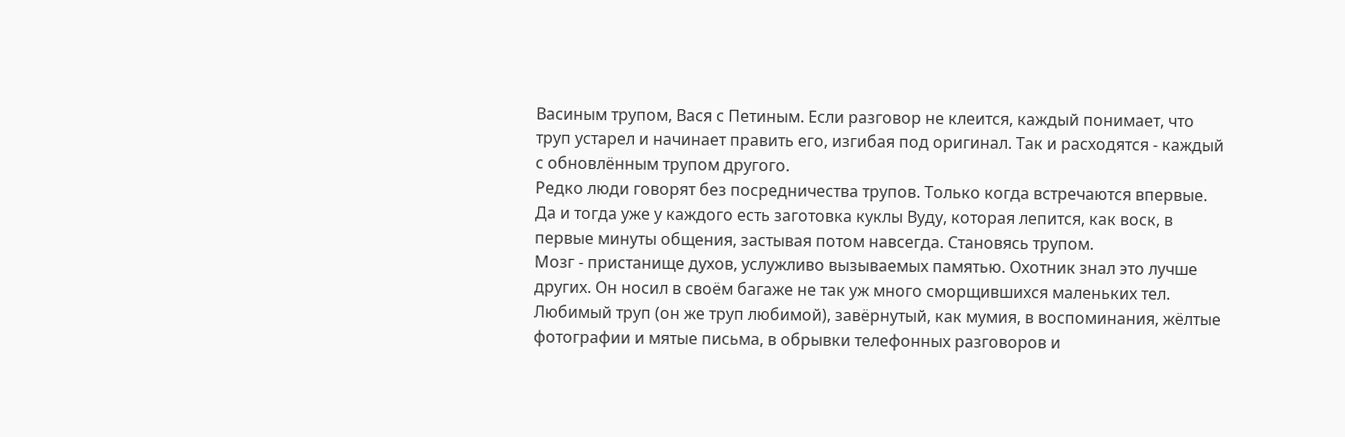Васиным трупом, Вася с Петиным. Если разговор не клеится, каждый понимает, что труп устарел и начинает править его, изгибая под оригинал. Так и расходятся - каждый с обновлённым трупом другого.
Редко люди говорят без посредничества трупов. Только когда встречаются впервые. Да и тогда уже у каждого есть заготовка куклы Вуду, которая лепится, как воск, в первые минуты общения, застывая потом навсегда. Становясь трупом.
Мозг - пристанище духов, услужливо вызываемых памятью. Охотник знал это лучше других. Он носил в своём багаже не так уж много сморщившихся маленьких тел.
Любимый труп (он же труп любимой), завёрнутый, как мумия, в воспоминания, жёлтые фотографии и мятые письма, в обрывки телефонных разговоров и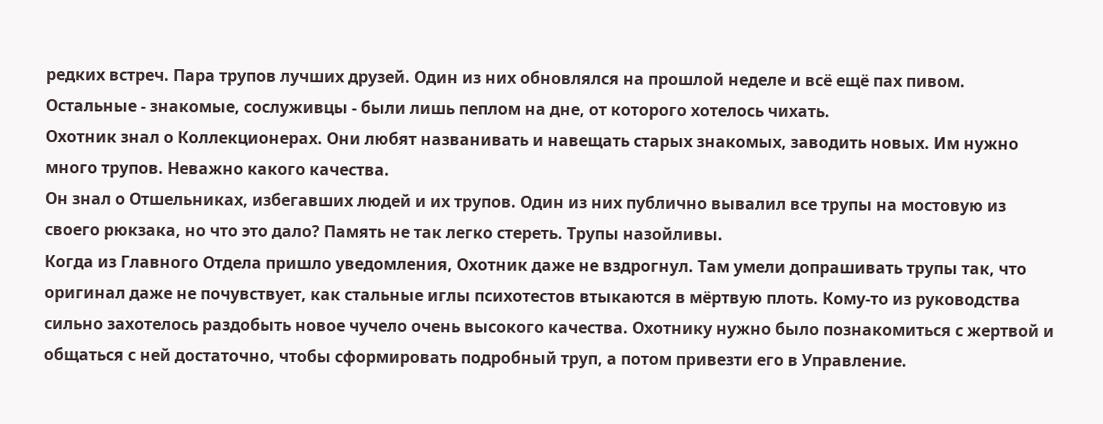редких встреч. Пара трупов лучших друзей. Один из них обновлялся на прошлой неделе и всё ещё пах пивом. Остальные - знакомые, сослуживцы - были лишь пеплом на дне, от которого хотелось чихать.
Охотник знал о Коллекционерах. Они любят названивать и навещать старых знакомых, заводить новых. Им нужно много трупов. Неважно какого качества.
Он знал о Отшельниках, избегавших людей и их трупов. Один из них публично вывалил все трупы на мостовую из своего рюкзака, но что это дало? Память не так легко стереть. Трупы назойливы.
Когда из Главного Отдела пришло уведомления, Охотник даже не вздрогнул. Там умели допрашивать трупы так, что оригинал даже не почувствует, как стальные иглы психотестов втыкаются в мёртвую плоть. Кому-то из руководства сильно захотелось раздобыть новое чучело очень высокого качества. Охотнику нужно было познакомиться с жертвой и общаться с ней достаточно, чтобы сформировать подробный труп, а потом привезти его в Управление.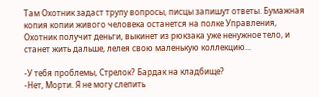Там Охотник задаст трупу вопросы, писцы запишут ответы. Бумажная копия копии живого человека останется на полке Управления, Охотник получит деньги, выкинет из рюкзака уже ненужное тело, и станет жить дальше, лелея свою маленькую коллекцию...

-У тебя проблемы, Стрелок? Бардак на кладбище?
-Нет, Морти. Я не могу слепить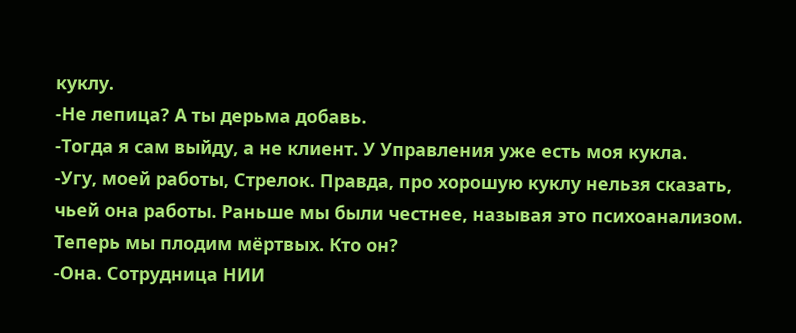куклу.
-Не лепица? А ты дерьма добавь.
-Тогда я сам выйду, а не клиент. У Управления уже есть моя кукла.
-Угу, моей работы, Стрелок. Правда, про хорошую куклу нельзя сказать, чьей она работы. Раньше мы были честнее, называя это психоанализом. Теперь мы плодим мёртвых. Кто он?
-Она. Сотрудница НИИ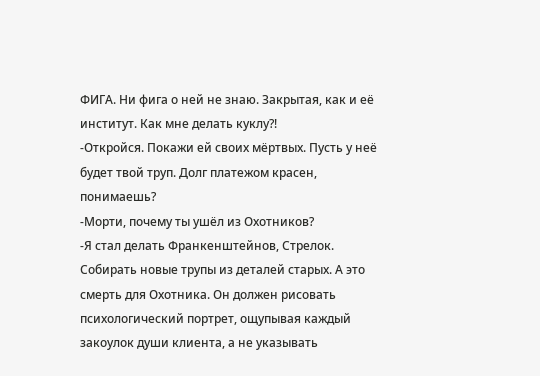ФИГА. Ни фига о ней не знаю. Закрытая, как и её институт. Как мне делать куклу?!
-Откройся. Покажи ей своих мёртвых. Пусть у неё будет твой труп. Долг платежом красен, понимаешь?
-Морти, почему ты ушёл из Охотников?
-Я стал делать Франкенштейнов, Стрелок. Собирать новые трупы из деталей старых. А это смерть для Охотника. Он должен рисовать психологический портрет, ощупывая каждый закоулок души клиента, а не указывать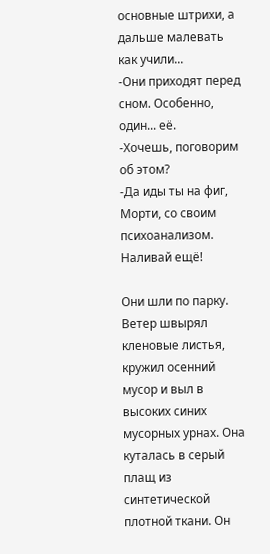основные штрихи, а дальше малевать как учили...
-Они приходят перед сном. Особенно, один... её.
-Хочешь, поговорим об этом?
-Да иды ты на фиг, Морти, со своим психоанализом. Наливай ещё!

Они шли по парку. Ветер швырял кленовые листья, кружил осенний мусор и выл в высоких синих мусорных урнах. Она куталась в серый плащ из синтетической плотной ткани. Он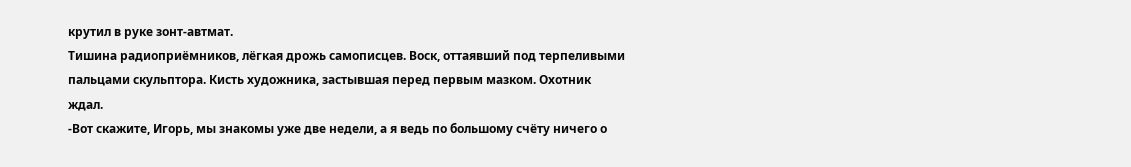крутил в руке зонт-автмат.
Тишина радиоприёмников, лёгкая дрожь самописцев. Воск, оттаявший под терпеливыми пальцами скульптора. Кисть художника, застывшая перед первым мазком. Охотник ждал.
-Вот скажите, Игорь, мы знакомы уже две недели, а я ведь по большому счёту ничего о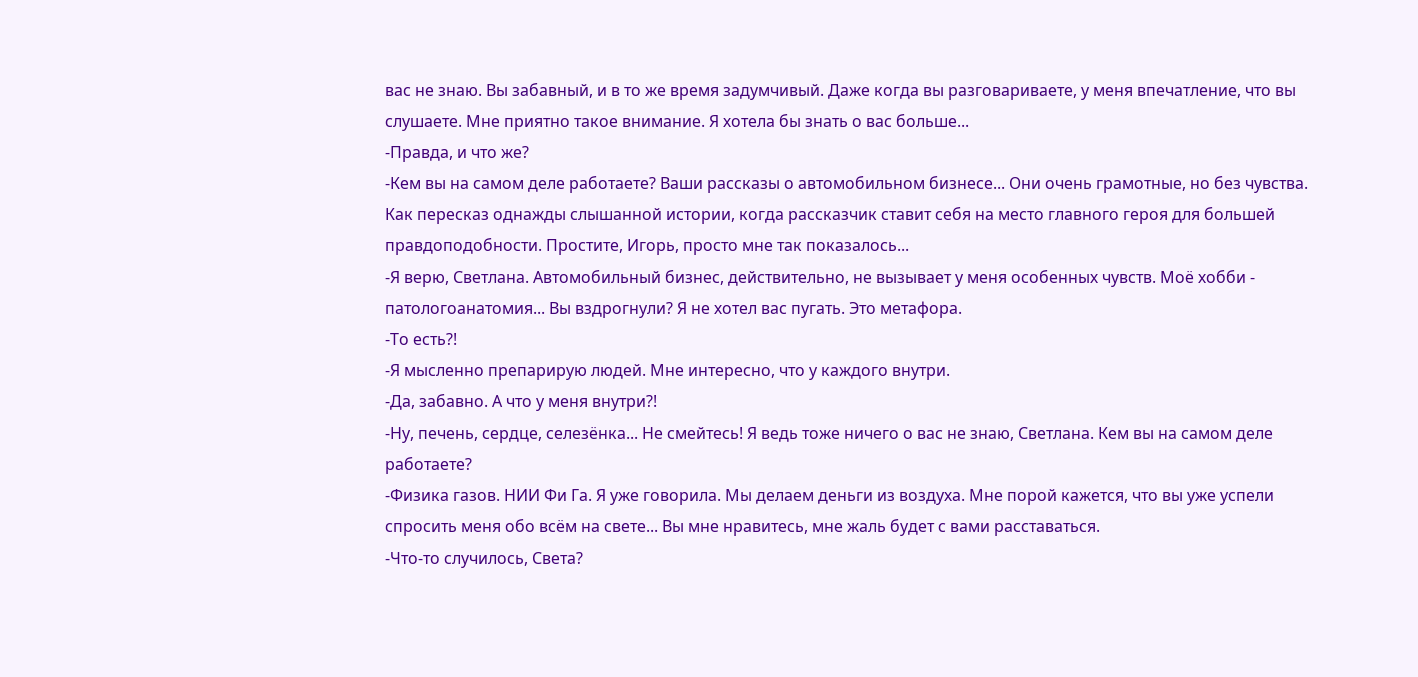вас не знаю. Вы забавный, и в то же время задумчивый. Даже когда вы разговариваете, у меня впечатление, что вы слушаете. Мне приятно такое внимание. Я хотела бы знать о вас больше...
-Правда, и что же?
-Кем вы на самом деле работаете? Ваши рассказы о автомобильном бизнесе... Они очень грамотные, но без чувства. Как пересказ однажды слышанной истории, когда рассказчик ставит себя на место главного героя для большей правдоподобности. Простите, Игорь, просто мне так показалось...
-Я верю, Светлана. Автомобильный бизнес, действительно, не вызывает у меня особенных чувств. Моё хобби - патологоанатомия... Вы вздрогнули? Я не хотел вас пугать. Это метафора.
-То есть?!
-Я мысленно препарирую людей. Мне интересно, что у каждого внутри.
-Да, забавно. А что у меня внутри?!
-Ну, печень, сердце, селезёнка... Не смейтесь! Я ведь тоже ничего о вас не знаю, Светлана. Кем вы на самом деле работаете?
-Физика газов. НИИ Фи Га. Я уже говорила. Мы делаем деньги из воздуха. Мне порой кажется, что вы уже успели спросить меня обо всём на свете... Вы мне нравитесь, мне жаль будет с вами расставаться.
-Что-то случилось, Света?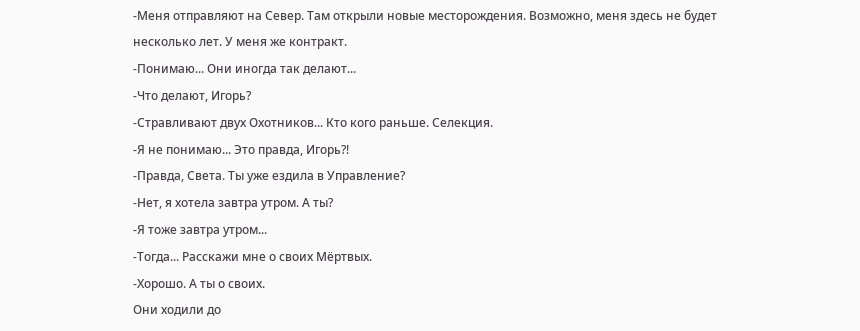-Меня отправляют на Север. Там открыли новые месторождения. Возможно, меня здесь не будет несколько лет. У меня же контракт.
-Понимаю... Они иногда так делают...
-Что делают, Игорь?
-Стравливают двух Охотников... Кто кого раньше. Селекция.
-Я не понимаю... Это правда, Игорь?!
-Правда, Света. Ты уже ездила в Управление?
-Нет, я хотела завтра утром. А ты?
-Я тоже завтра утром...
-Тогда... Расскажи мне о своих Мёртвых.
-Хорошо. А ты о своих.
Они ходили до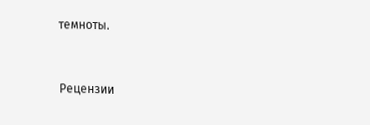темноты.


Рецензии